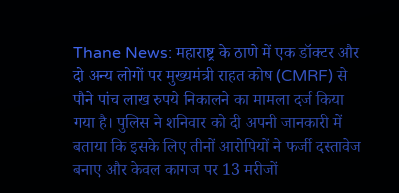Thane News: महाराष्ट्र के ठाणे में एक डॉक्टर और दो अन्य लोगों पर मुख्यमंत्री राहत कोष (CMRF) से पौने पांच लाख रुपये निकालने का मामला दर्ज किया गया है। पुलिस ने शनिवार को दी अपनी जानकारी में बताया कि इसके लिए तीनों आरोपियों ने फर्जी दस्तावेज बनाए और केवल कागज पर 13 मरीजों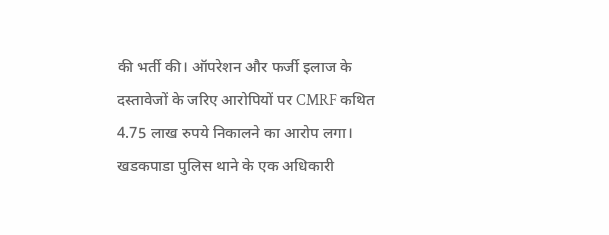की भर्ती की। ऑपरेशन और फर्जी इलाज के दस्तावेजों के जरिए आरोपियों पर CMRF कथित 4.75 लाख रुपये निकालने का आरोप लगा।
खडकपाडा पुलिस थाने के एक अधिकारी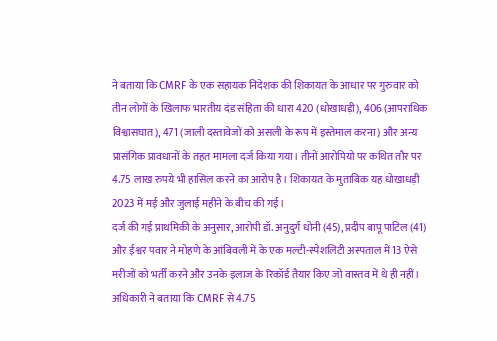ने बताया कि CMRF के एक सहायक निदेशक की शिकायत के आधार पर गुरुवार को तीन लोगों के खिलाफ भारतीय दंड संहिता की धारा 420 (धोखाधड़ी), 406 (आपराधिक विश्वासघात), 471 (जाली दस्तावेजों को असली के रूप में इस्तेमाल करना) और अन्य प्रासंगिक प्रावधानों के तहत मामला दर्ज किया गया। तीनों आरोपियो पर कथित तौर पर 4.75 लाख रुपये भी हासिल करने का आरोप है। शिकायत के मुताबिक यह धोखाधड़ी 2023 में मई और जुलाई महीने के बीच की गई।
दर्ज की गई प्राथमिकी के अनुसार, आरोपी डॉ. अनुदुर्ग धोनी (45), प्रदीप बापू पाटिल (41) और ईश्वर पवार ने मोहणे के आंबिवली में के एक मल्टी-स्पेशलिटी अस्पताल में 13 ऐसे मरीजों को भर्ती करने और उनके इलाज के रिकॉर्ड तैयार किए जो वास्तव में थे ही नहीं।
अधिकारी ने बताया कि CMRF से 4.75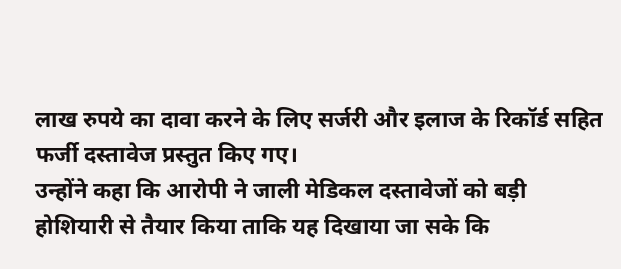लाख रुपये का दावा करने के लिए सर्जरी और इलाज के रिकॉर्ड सहित फर्जी दस्तावेज प्रस्तुत किए गए।
उन्होंने कहा कि आरोपी ने जाली मेडिकल दस्तावेजों को बड़ी होशियारी से तैयार किया ताकि यह दिखाया जा सके कि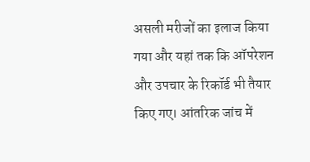असली मरीजों का इलाज किया गया और यहां तक कि ऑपरेशन और उपचार के रिकॉर्ड भी तैयार किए गए। आंतरिक जांच में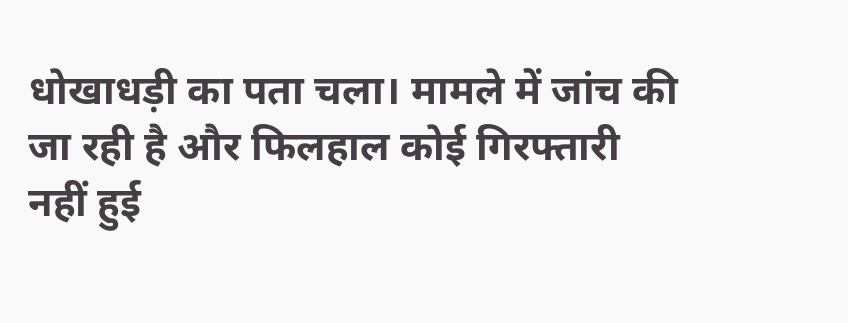धोखाधड़ी का पता चला। मामले में जांच की जा रही है और फिलहाल कोई गिरफ्तारी नहीं हुई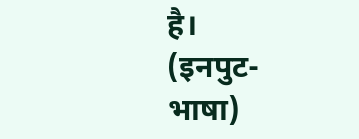है।
(इनपुट-भाषा)